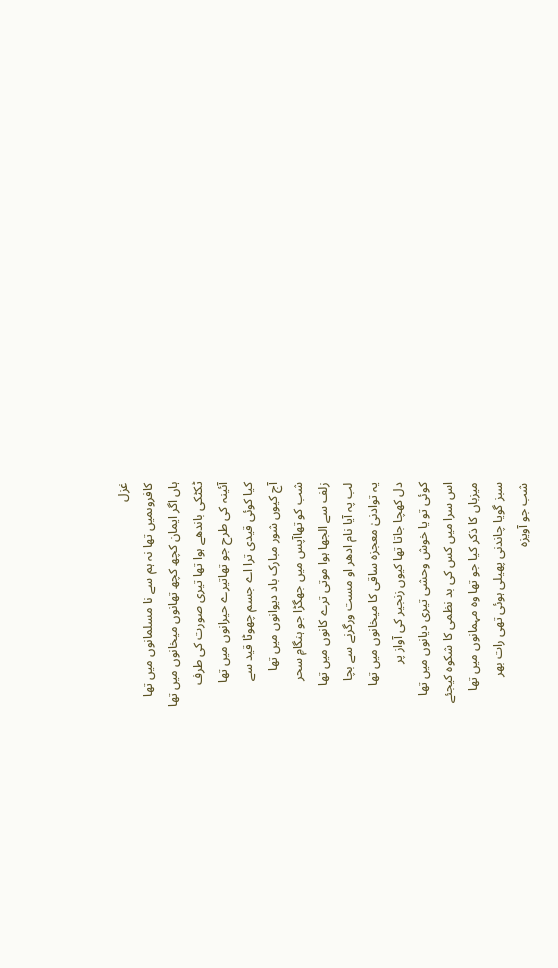غزل
کافروںمیں تھا نہ ہم سے نا مسلمانوں میں تھا
ہاں اگر ایمان کچھ کچھ تھانوں میخانوں میں تھا
ٹکٹکی باندھے ہوا تھا تیری صورت کی طرف
آئینہ کی طرح جو تھاتیرے حیرانوں میں تھا
کیا کوئی قیدی ترا اے جسم چھوٹا قید سے
آج کیوں شور مبارک باد دیوانوں میں تھا
شب کو تھاآپس میں جھگڑا جو ہنگامِ سحر
زلف سے الجھا ہوا موتی ترے کانوں میں تھا
لب پہ آیا نام ادھر او مست ورگرنے سے بچا
یہ توادنیٰ معجزہ ساقی کا میخانوں میں تھا
دل کھچا جاتا تھا کیوں زنجیر کی آواز پر
کوئی تو یا خوش وحشی تیری دیانوں میں تھا
اس سرا میں کس کی بد نظمی کا شکوہ کیجئے
میزباں کا ذکر کیا جو تھا وہ مہمانوں میں تھا
سبز گویا چاندنی پھیلی ہوئی تھی رات بھر
شب جو آویزہ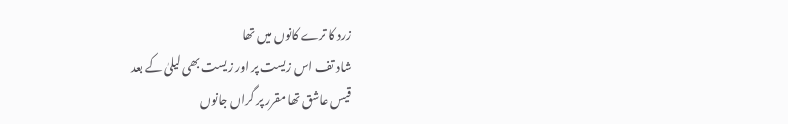زرد کا ترے کانوں میں تھا
شاد تف اس زیست پر اور زیست بھی لیلیٰ کے بعد
قیس عاشق تھا مقرر پر گراں جانوں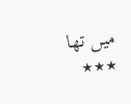میں تھا
٭٭٭